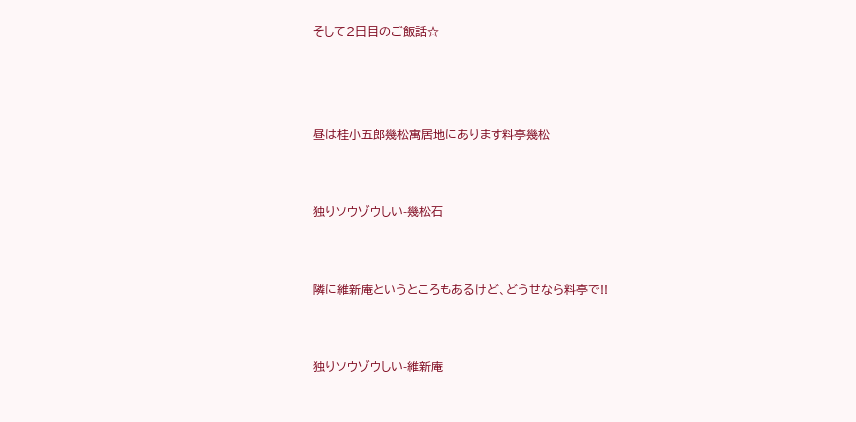そして2日目のご飯話☆



昼は桂小五郎幾松寓居地にあります料亭幾松


独りソウゾウしい-幾松石


隣に維新庵というところもあるけど、どうせなら料亭で!!


独りソウゾウしい-維新庵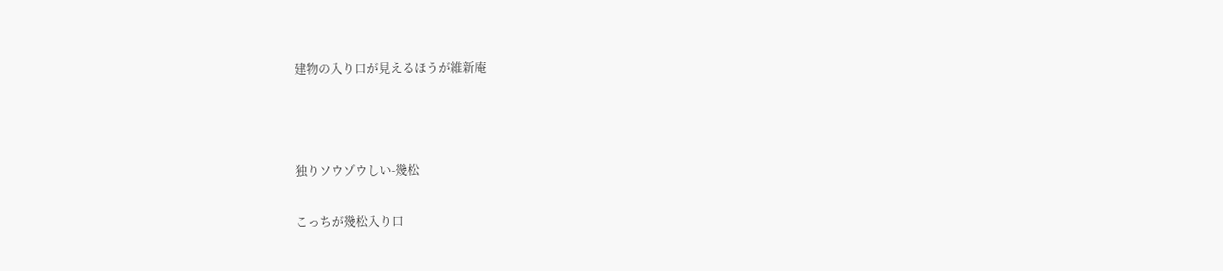建物の入り口が見えるほうが維新庵



独りソウゾウしい-幾松

こっちが幾松入り口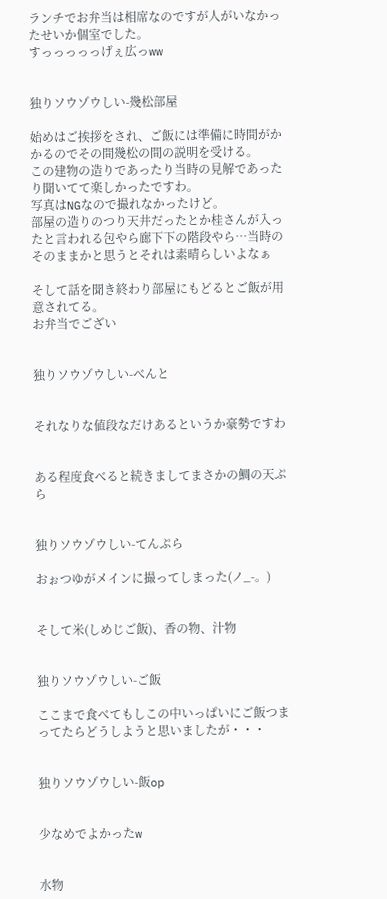ランチでお弁当は相席なのですが人がいなかったせいか個室でした。
すっっっっっげぇ広っww


独りソウゾウしい-幾松部屋

始めはご挨拶をされ、ご飯には準備に時間がかかるのでその間幾松の間の説明を受ける。
この建物の造りであったり当時の見解であったり聞いてて楽しかったですわ。
写真はNGなので撮れなかったけど。
部屋の造りのつり天井だったとか桂さんが入ったと言われる包やら廊下下の階段やら…当時のそのままかと思うとそれは素晴らしいよなぁ

そして話を聞き終わり部屋にもどるとご飯が用意されてる。
お弁当でござい


独りソウゾウしい-べんと


それなりな値段なだけあるというか豪勢ですわ


ある程度食べると続きましてまさかの鯛の天ぷら


独りソウゾウしい-てんぷら

おぉつゆがメインに撮ってしまった(ノ_-。)


そして米(しめじご飯)、香の物、汁物


独りソウゾウしい-ご飯

ここまで食べてもしこの中いっぱいにご飯つまってたらどうしようと思いましたが・・・


独りソウゾウしい-飯op


少なめでよかったw


水物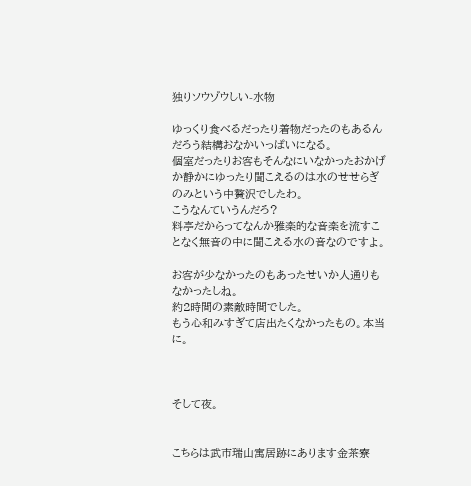独りソウゾウしい-水物

ゆっくり食べるだったり着物だったのもあるんだろう結構おなかいっぱいになる。
個室だったりお客もそんなにいなかったおかげか静かにゆったり聞こえるのは水のせせらぎのみという中贅沢でしたわ。
こうなんていうんだろ?
料亭だからってなんか雅楽的な音楽を流すことなく無音の中に聞こえる水の音なのですよ。

お客が少なかったのもあったせいか人通りもなかったしね。
約2時間の素敵時間でした。
もう心和みすぎて店出たくなかったもの。本当に。



そして夜。


こちらは武市瑞山寓居跡にあります金茶寮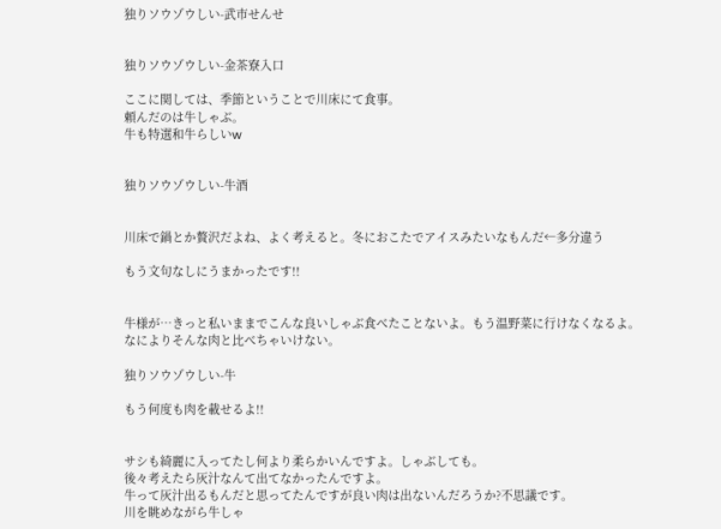独りソウゾウしい-武市せんせ


独りソウゾウしい-金茶寮入口

ここに関しては、季節ということで川床にて食事。
頼んだのは牛しゃぶ。
牛も特選和牛らしいw


独りソウゾウしい-牛酒


川床で鍋とか贅沢だよね、よく考えると。冬におこたでアイスみたいなもんだ←多分違う

もう文句なしにうまかったです!!


牛様が…きっと私いままでこんな良いしゃぶ食べたことないよ。もう温野菜に行けなくなるよ。
なによりそんな肉と比べちゃいけない。

独りソウゾウしい-牛

もう何度も肉を載せるよ!!


サシも綺麗に入ってたし何より柔らかいんですよ。しゃぶしても。
後々考えたら灰汁なんて出てなかったんですよ。
牛って灰汁出るもんだと思ってたんですが良い肉は出ないんだろうか?不思議です。
川を眺めながら牛しゃ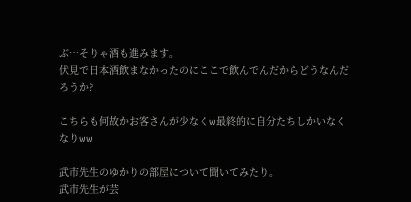ぶ…そりゃ酒も進みます。
伏見で日本酒飲まなかったのにここで飲んでんだからどうなんだろうか?

こちらも何故かお客さんが少なくw最終的に自分たちしかいなくなりww

武市先生のゆかりの部屋について聞いてみたり。
武市先生が芸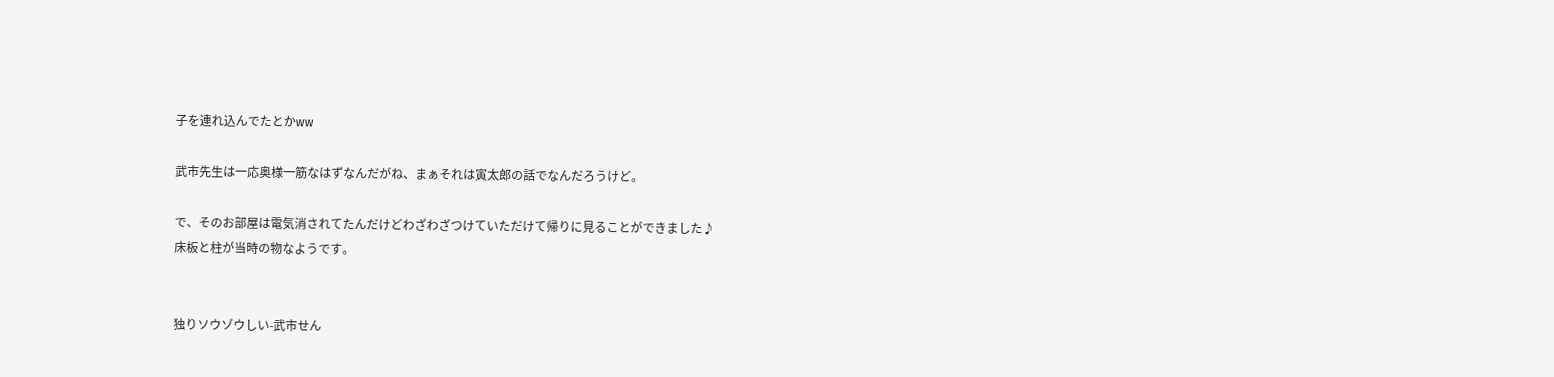子を連れ込んでたとかww

武市先生は一応奥様一筋なはずなんだがね、まぁそれは寅太郎の話でなんだろうけど。

で、そのお部屋は電気消されてたんだけどわざわざつけていただけて帰りに見ることができました♪
床板と柱が当時の物なようです。


独りソウゾウしい-武市せん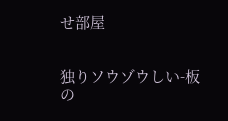せ部屋


独りソウゾウしい-板の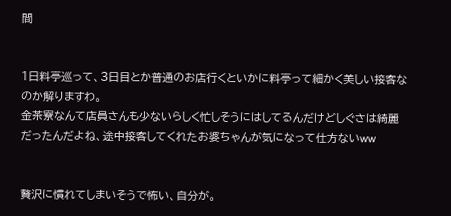間


1日料亭巡って、3日目とか普通のお店行くといかに料亭って細かく美しい接客なのか解りますわ。
金茶寮なんて店員さんも少ないらしく忙しそうにはしてるんだけどしぐさは綺麗だったんだよね、途中接客してくれたお婆ちゃんが気になって仕方ないww


贅沢に慣れてしまいそうで怖い、自分が。